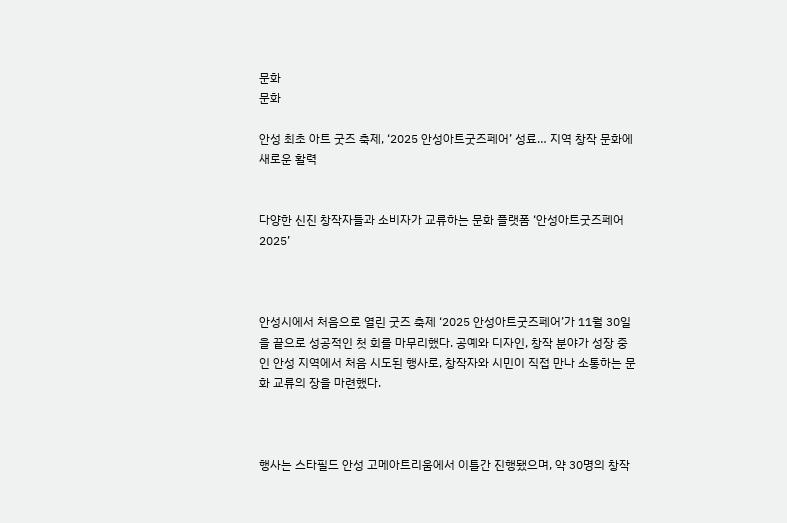문화
문화

안성 최초 아트 굿즈 축제, ‘2025 안성아트굿즈페어’ 성료… 지역 창작 문화에 새로운 활력


다양한 신진 창작자들과 소비자가 교류하는 문화 플랫폼 ‘안성아트굿즈페어 2025’



안성시에서 처음으로 열린 굿즈 축제 ‘2025 안성아트굿즈페어’가 11월 30일을 끝으로 성공적인 첫 회를 마무리했다. 공예와 디자인, 창작 분야가 성장 중인 안성 지역에서 처음 시도된 행사로, 창작자와 시민이 직접 만나 소통하는 문화 교류의 장을 마련했다.



행사는 스타필드 안성 고메아트리움에서 이틀간 진행됐으며, 약 30명의 창작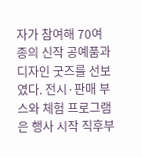자가 참여해 70여 종의 신작 공예품과 디자인 굿즈를 선보였다. 전시·판매 부스와 체험 프로그램은 행사 시작 직후부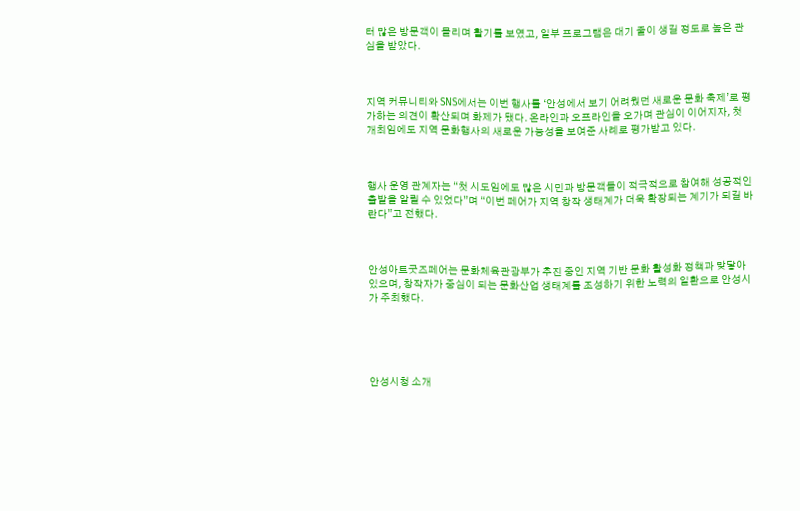터 많은 방문객이 몰리며 활기를 보였고, 일부 프로그램은 대기 줄이 생길 정도로 높은 관심을 받았다.



지역 커뮤니티와 SNS에서는 이번 행사를 ‘안성에서 보기 어려웠던 새로운 문화 축제’로 평가하는 의견이 확산되며 화제가 됐다. 온라인과 오프라인을 오가며 관심이 이어지자, 첫 개최임에도 지역 문화행사의 새로운 가능성을 보여준 사례로 평가받고 있다.



행사 운영 관계자는 “첫 시도임에도 많은 시민과 방문객들이 적극적으로 참여해 성공적인 출발을 알릴 수 있었다”며 “이번 페어가 지역 창작 생태계가 더욱 확장되는 계기가 되길 바란다”고 전했다.



안성아트굿즈페어는 문화체육관광부가 추진 중인 지역 기반 문화 활성화 정책과 맞닿아 있으며, 창작자가 중심이 되는 문화산업 생태계를 조성하기 위한 노력의 일환으로 안성시가 주최했다.





안성시청 소개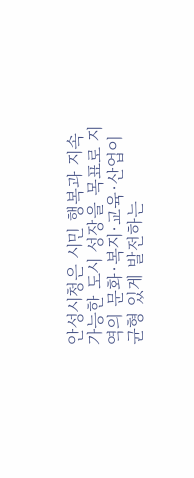안성시청은 시민 행복과 지속 가능한 도시 성장을 목표로 지역의 문화·복지·교육·산업이 균형 있게 발전하는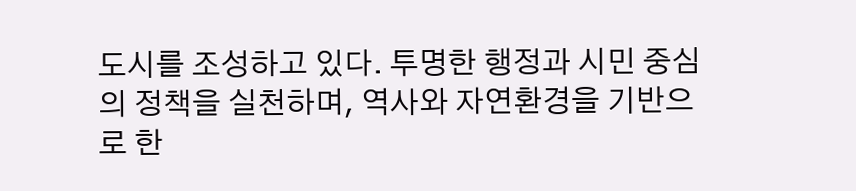도시를 조성하고 있다. 투명한 행정과 시민 중심의 정책을 실천하며, 역사와 자연환경을 기반으로 한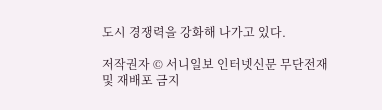도시 경쟁력을 강화해 나가고 있다.

저작권자 © 서니일보 인터넷신문 무단전재 및 재배포 금지